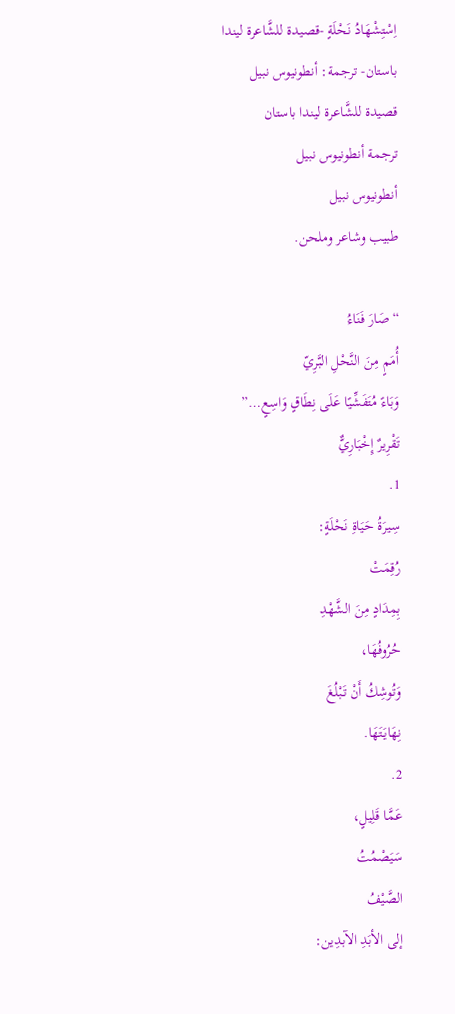اِسْتِشْهَادُ نَحْلَةٍ -قصيدة للشَّاعرة ليندا باستان- ترجمة: أنطونيوس نبيل
قصيدة للشَّاعرة ليندا باستان
ترجمة أنطونيوس نبيل
أنطونيوس نبيل
طبيب وشاعر وملحن.

“صَارَ فَنَاءُ
أُمَمٍ مِنَ النَّحْلِ البَّرِيّ
وَبَاءً مُتَفَشِّيًا عَلَى نِطَاقٍ وَاسِعٍ…”
تَقْرِيرٌ إِخْبَارِيٌّ
1.
سِيرَةُ حَيَاةِ نَحْلَةٍ:
رُقِمَتْ
بِمِدَادٍ مِنَ الشَّهْدِ
حُرُوفُهَا،
وَتُوشِكُ أَنْ تَبْلُغَ
نِهَايَتَهَا.
2.
عَمَّا قَلِيلٍ،
سَيَصْمُتُ
الصَّيْفُ
إلى الأبَدِ الآبدِين: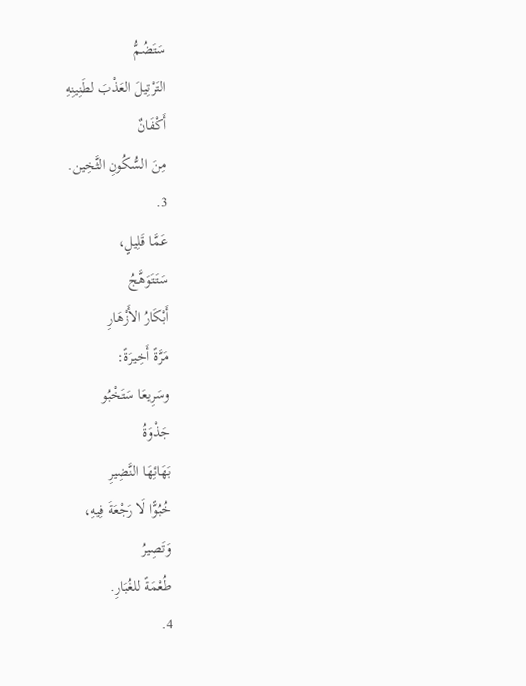سَتَضُمُّ
التَرْتِيلَ العَذْبَ لطَنِينِهِ
أَكْفَانٌ
مِنَ السُّكُونِ الثَّخِين.
3.
عَمَّا قَلِيلٍ،
سَتَتَوَهَّجُ
أَبْكَارُ الأَزْهَارِ
مَرَّةً أَخِيرَةً:
وسَرِيعَا سَتَخْبُو
جَذْوَةُ
بَهَائِهَا النَّضِيرِ
خُبُوًّا لَا رَجْعَةَ فِيهِ،
وَتَصِيرُ
طُعْمَةً للغُبَارِ.
4.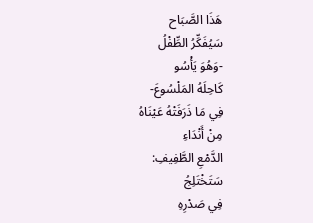هَذَا الصَّبَاح
سَيُفَكِّرُ الطِّفْلُ
-وَهُوَ يَأْسُو
كَاحِلَهُ المَلْسُوعَ-
فِي مَا ذَرَفَتْهُ عَيْنَاهُ
مِنْ أَنْدَاءِ
الدَّمْعِ الطَّفِيفِ:
سَتَخْتَلِجُ
فِي صَدْرِهِ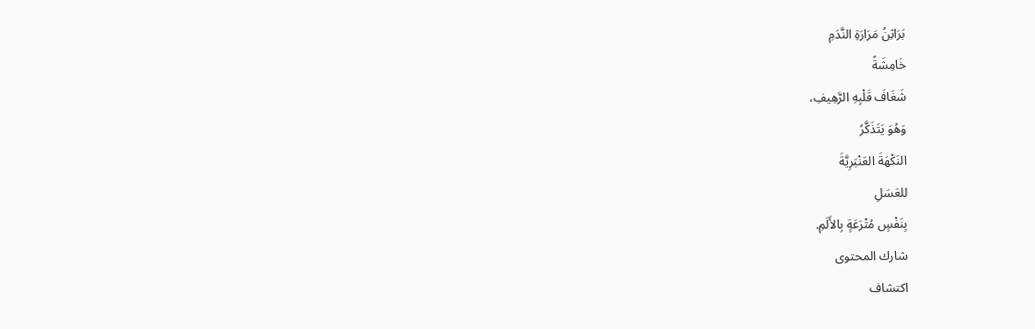بَرَاثِنُ مَرَارَةِ النَّدَمِ
خَامِشَةً
شَغَافَ قَلْبِهِ الرَّهِيفِ،
وَهُوَ يَتَذَكَّرُ
النَكْهَةَ العَنْبَرِيَّةَ
للعَسَلِ
بِنَفْسٍ مُتْرَعَةٍ بِالأَلَمِ.
شارك المحتوى
اكتشاف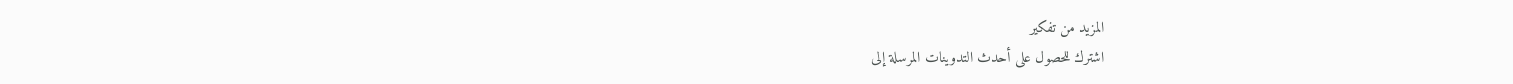المزيد من تفكير
اشترك للحصول على أحدث التدوينات المرسلة إلى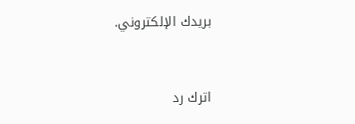بريدك الإلكتروني.



اترك رد